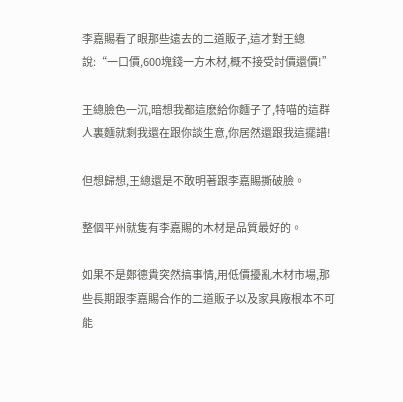李嘉賜看了眼那些遠去的二道販子,這才對王總說:“一口價,600塊錢一方木材,概不接受討價還價!”

王總臉色一沉,暗想我都這麽給你麵子了,特喵的這群人裏麵就剩我還在跟你談生意,你居然還跟我這擺譜!

但想歸想,王總還是不敢明著跟李嘉賜撕破臉。

整個平州就隻有李嘉賜的木材是品質最好的。

如果不是鄭德貴突然搞事情,用低價擾亂木材市場,那些長期跟李嘉賜合作的二道販子以及家具廠根本不可能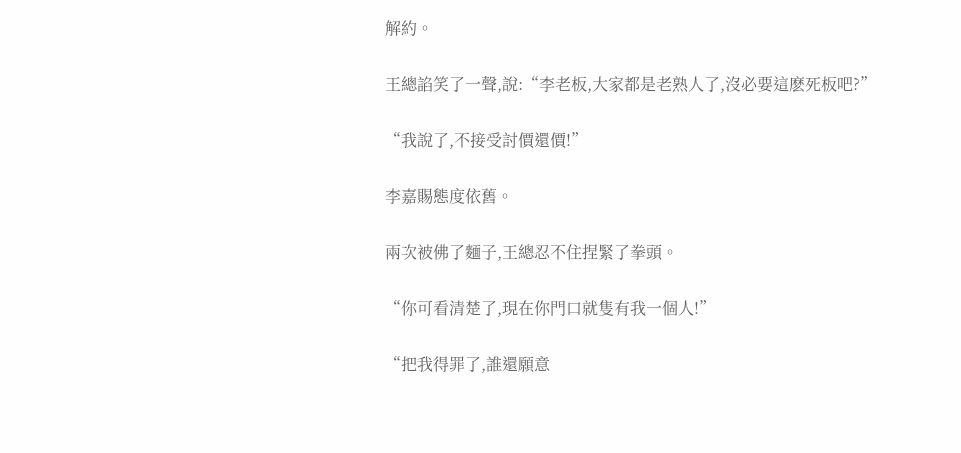解約。

王總諂笑了一聲,說:“李老板,大家都是老熟人了,沒必要這麽死板吧?”

“我說了,不接受討價還價!”

李嘉賜態度依舊。

兩次被佛了麵子,王總忍不住捏緊了拳頭。

“你可看清楚了,現在你門口就隻有我一個人!”

“把我得罪了,誰還願意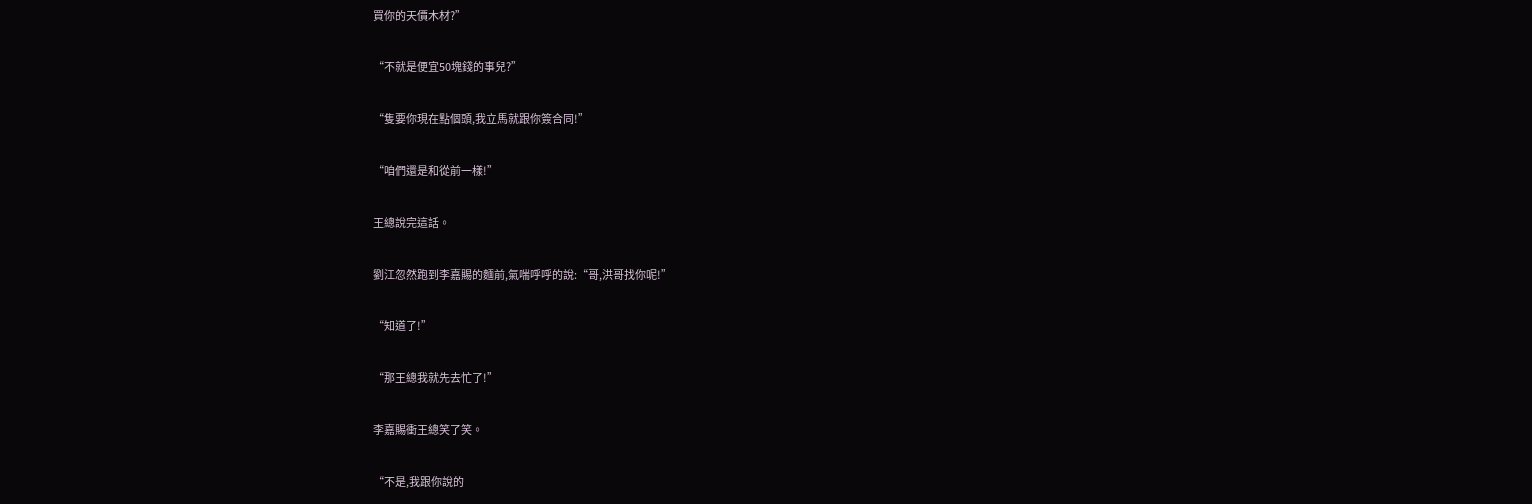買你的天價木材?”

“不就是便宜50塊錢的事兒?”

“隻要你現在點個頭,我立馬就跟你簽合同!”

“咱們還是和從前一樣!”

王總說完這話。

劉江忽然跑到李嘉賜的麵前,氣喘呼呼的說:“哥,洪哥找你呢!”

“知道了!”

“那王總我就先去忙了!”

李嘉賜衝王總笑了笑。

“不是,我跟你說的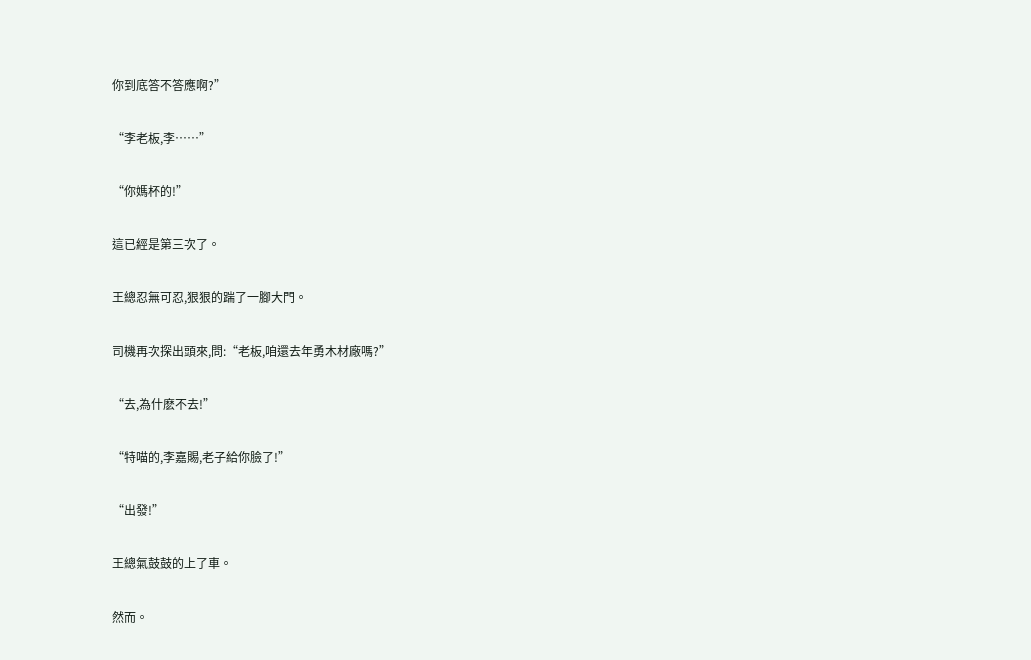你到底答不答應啊?”

“李老板,李……”

“你媽杯的!”

這已經是第三次了。

王總忍無可忍,狠狠的踹了一腳大門。

司機再次探出頭來,問:“老板,咱還去年勇木材廠嗎?”

“去,為什麽不去!”

“特喵的,李嘉賜,老子給你臉了!”

“出發!”

王總氣鼓鼓的上了車。

然而。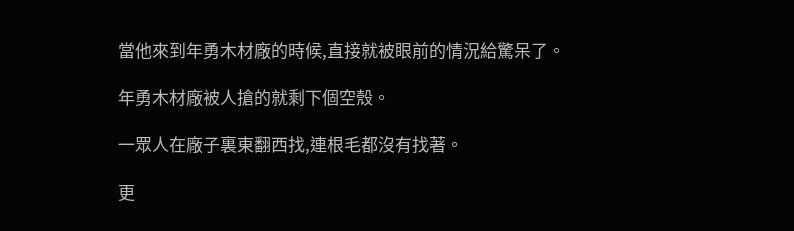當他來到年勇木材廠的時候,直接就被眼前的情況給驚呆了。

年勇木材廠被人搶的就剩下個空殼。

一眾人在廠子裏東翻西找,連根毛都沒有找著。

更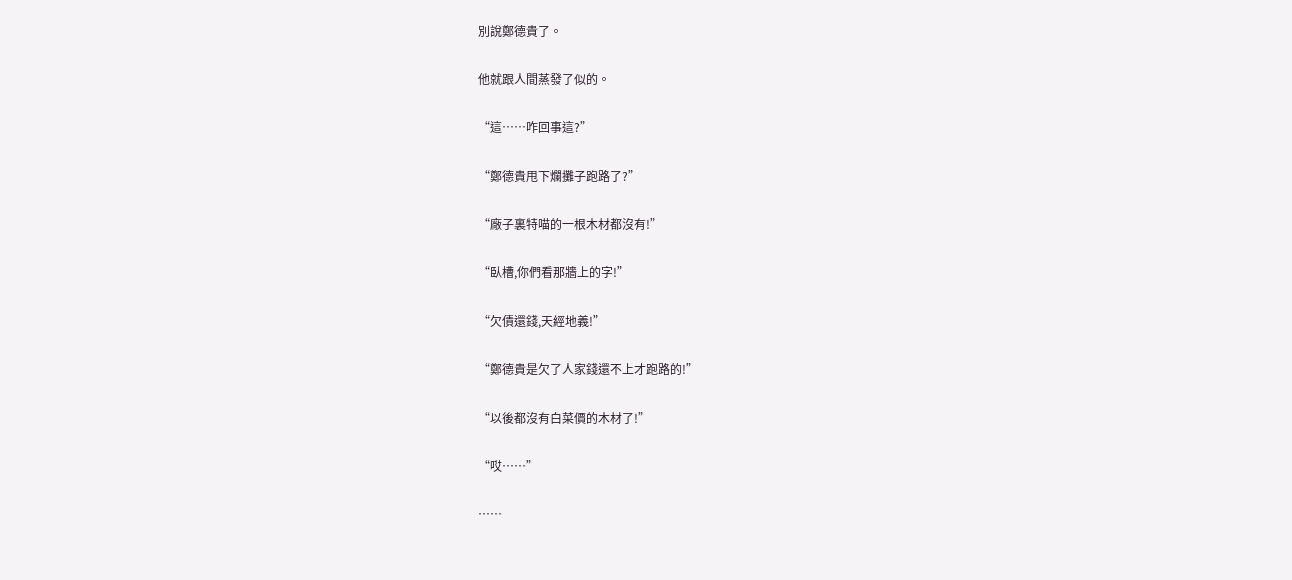別說鄭德貴了。

他就跟人間蒸發了似的。

“這……咋回事這?”

“鄭德貴甩下爛攤子跑路了?”

“廠子裏特喵的一根木材都沒有!”

“臥槽,你們看那牆上的字!”

“欠債還錢,天經地義!”

“鄭德貴是欠了人家錢還不上才跑路的!”

“以後都沒有白菜價的木材了!”

“哎……”

……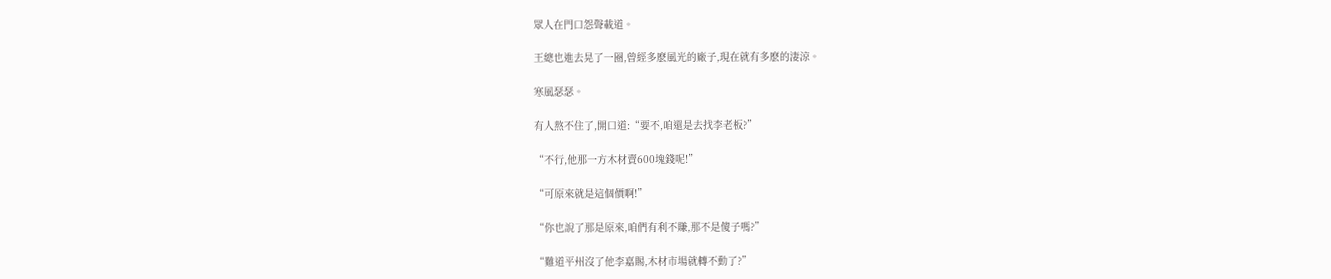眾人在門口怨聲載道。

王總也進去晃了一圈,曾經多麽風光的廠子,現在就有多麽的淒涼。

寒風瑟瑟。

有人熬不住了,開口道:“要不,咱還是去找李老板?”

“不行,他那一方木材賣600塊錢呢!”

“可原來就是這個價啊!”

“你也說了那是原來,咱們有利不賺,那不是傻子嗎?”

“難道平州沒了他李嘉賜,木材市場就轉不動了?”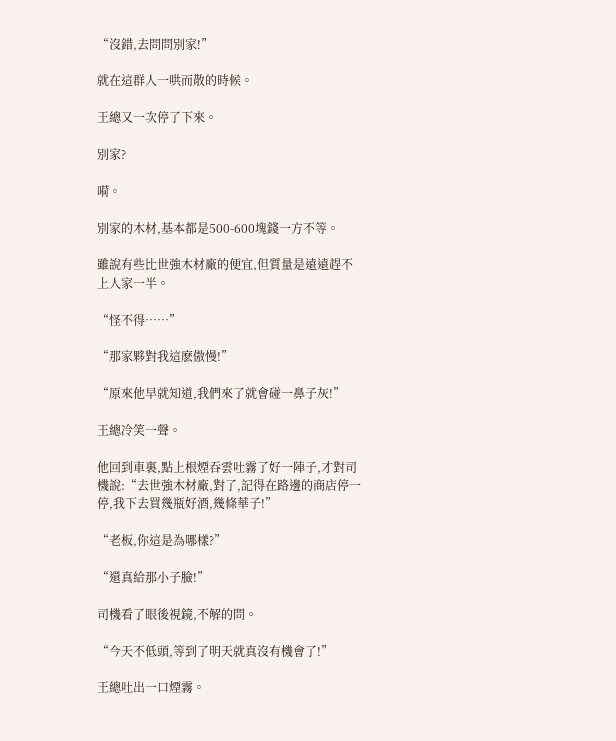“沒錯,去問問別家!”

就在這群人一哄而散的時候。

王總又一次停了下來。

別家?

嗬。

別家的木材,基本都是500-600塊錢一方不等。

雖說有些比世強木材廠的便宜,但質量是遠遠趕不上人家一半。

“怪不得……”

“那家夥對我這麽傲慢!”

“原來他早就知道,我們來了就會碰一鼻子灰!”

王總冷笑一聲。

他回到車裏,點上根煙吞雲吐霧了好一陣子,才對司機說:“去世強木材廠,對了,記得在路邊的商店停一停,我下去買幾瓶好酒,幾條華子!”

“老板,你這是為哪樣?”

“還真給那小子臉!”

司機看了眼後視鏡,不解的問。

“今天不低頭,等到了明天就真沒有機會了!”

王總吐出一口煙霧。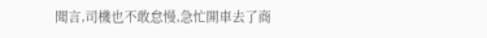聞言,司機也不敢怠慢,急忙開車去了商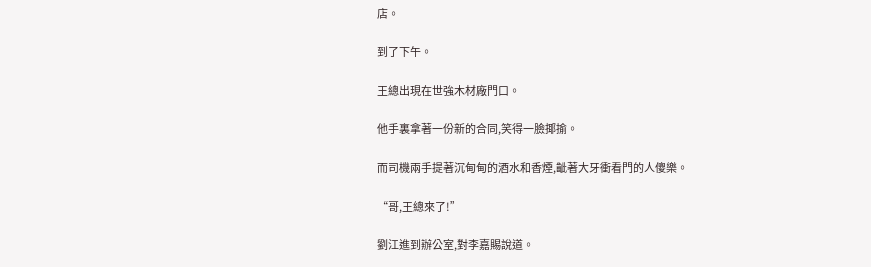店。

到了下午。

王總出現在世強木材廠門口。

他手裏拿著一份新的合同,笑得一臉揶揄。

而司機兩手提著沉甸甸的酒水和香煙,齜著大牙衝看門的人傻樂。

“哥,王總來了!”

劉江進到辦公室,對李嘉賜說道。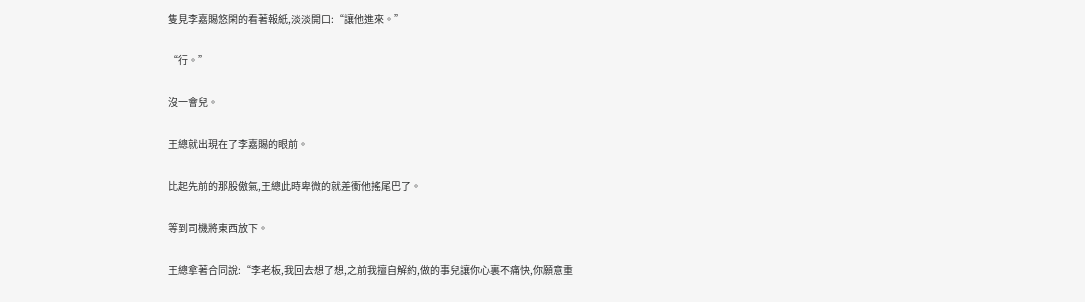隻見李嘉賜悠閑的看著報紙,淡淡開口:“讓他進來。”

“行。”

沒一會兒。

王總就出現在了李嘉賜的眼前。

比起先前的那股傲氣,王總此時卑微的就差衝他搖尾巴了。

等到司機將東西放下。

王總拿著合同說:“李老板,我回去想了想,之前我擅自解約,做的事兒讓你心裏不痛快,你願意重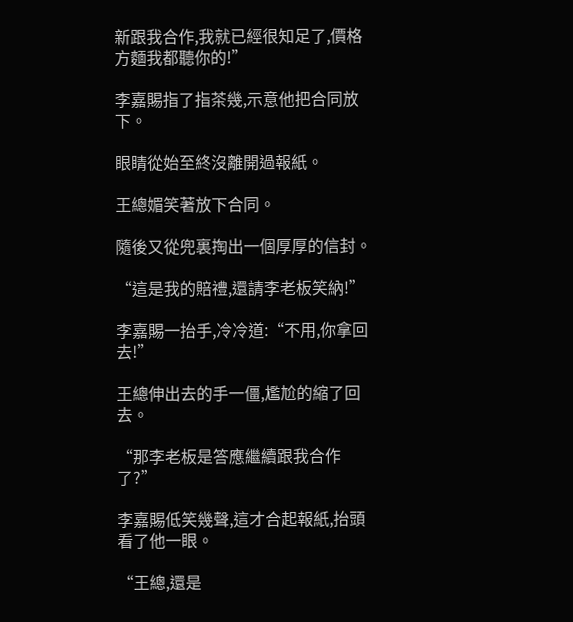新跟我合作,我就已經很知足了,價格方麵我都聽你的!”

李嘉賜指了指茶幾,示意他把合同放下。

眼睛從始至終沒離開過報紙。

王總媚笑著放下合同。

隨後又從兜裏掏出一個厚厚的信封。

“這是我的賠禮,還請李老板笑納!”

李嘉賜一抬手,冷冷道:“不用,你拿回去!”

王總伸出去的手一僵,尷尬的縮了回去。

“那李老板是答應繼續跟我合作了?”

李嘉賜低笑幾聲,這才合起報紙,抬頭看了他一眼。

“王總,還是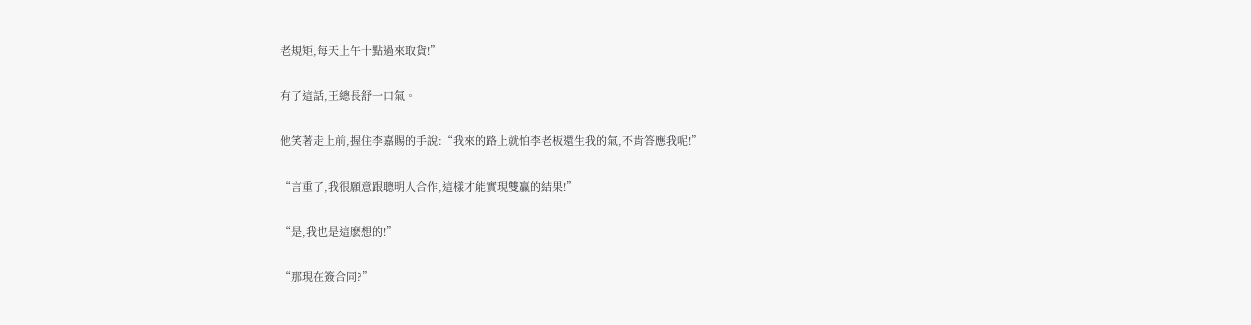老規矩,每天上午十點過來取貨!”

有了這話,王總長舒一口氣。

他笑著走上前,握住李嘉賜的手說:“我來的路上就怕李老板還生我的氣,不肯答應我呢!”

“言重了,我很願意跟聰明人合作,這樣才能實現雙贏的結果!”

“是,我也是這麽想的!”

“那現在簽合同?”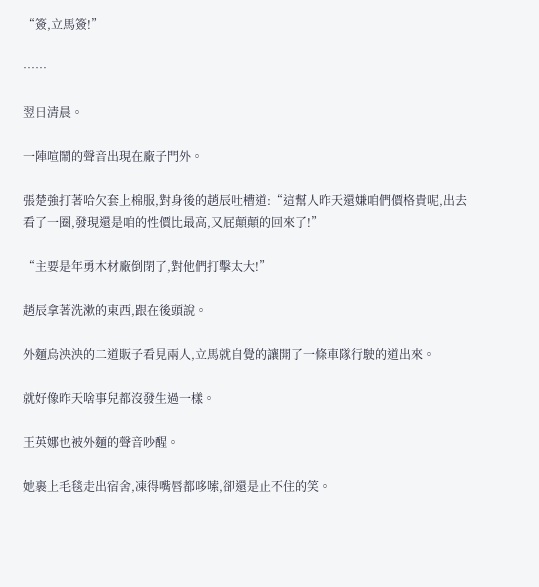“簽,立馬簽!”

……

翌日清晨。

一陣喧鬧的聲音出現在廠子門外。

張楚強打著哈欠套上棉服,對身後的趙辰吐槽道:“這幫人昨天還嫌咱們價格貴呢,出去看了一圈,發現還是咱的性價比最高,又屁顛顛的回來了!”

“主要是年勇木材廠倒閉了,對他們打擊太大!”

趙辰拿著洗漱的東西,跟在後頭說。

外麵烏泱泱的二道販子看見兩人,立馬就自覺的讓開了一條車隊行駛的道出來。

就好像昨天啥事兒都沒發生過一樣。

王英娜也被外麵的聲音吵醒。

她裹上毛毯走出宿舍,凍得嘴唇都哆嗦,卻還是止不住的笑。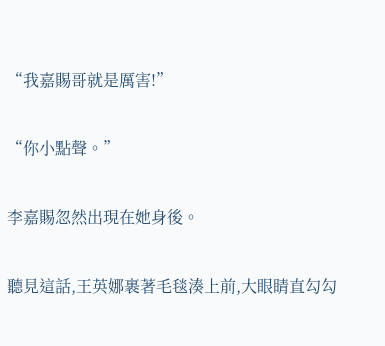“我嘉賜哥就是厲害!”

“你小點聲。”

李嘉賜忽然出現在她身後。

聽見這話,王英娜裹著毛毯湊上前,大眼睛直勾勾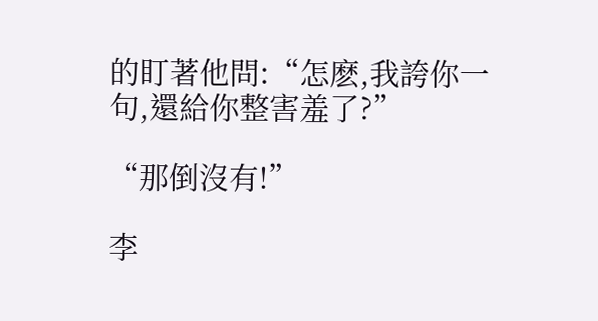的盯著他問:“怎麽,我誇你一句,還給你整害羞了?”

“那倒沒有!”

李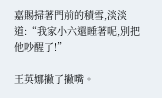嘉賜掃著門前的積雪,淡淡道:“我家小六還睡著呢,別把他吵醒了!”

王英娜撇了撇嘴。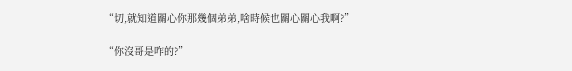“切,就知道關心你那幾個弟弟,啥時候也關心關心我啊?”

“你沒哥是咋的?”